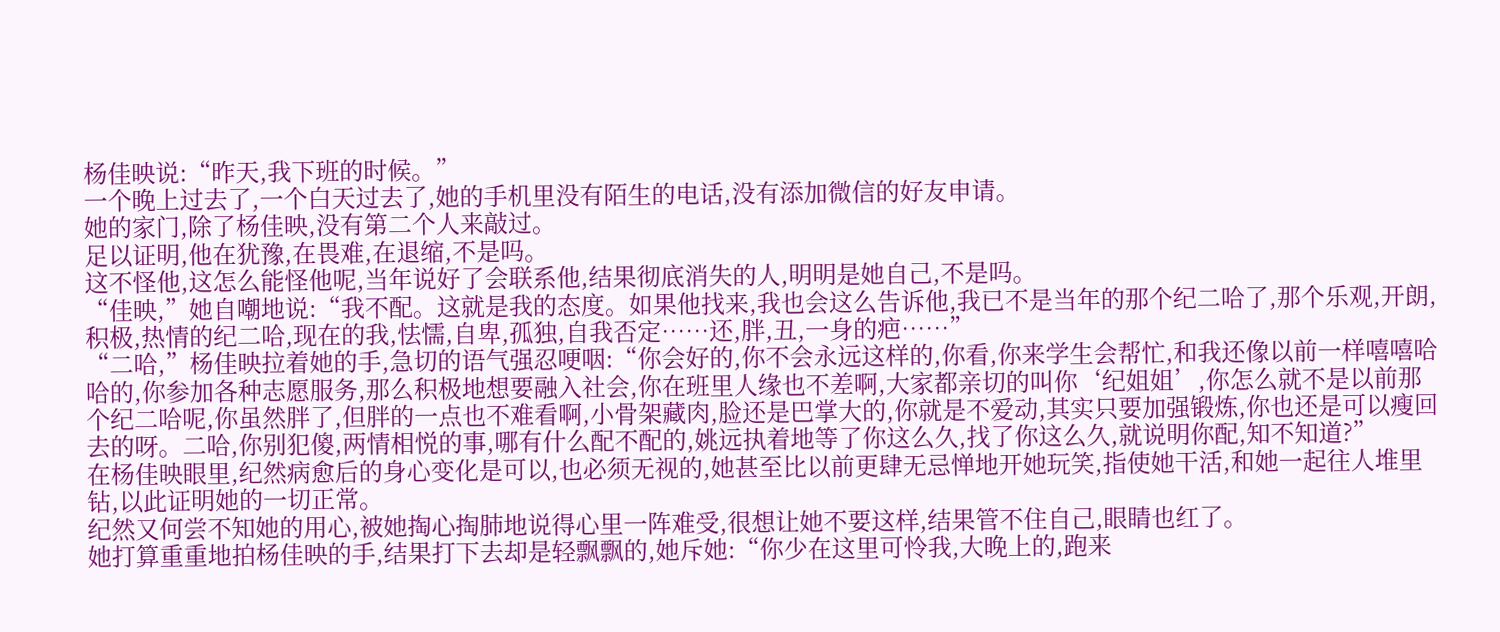杨佳映说:“昨天,我下班的时候。”
一个晚上过去了,一个白天过去了,她的手机里没有陌生的电话,没有添加微信的好友申请。
她的家门,除了杨佳映,没有第二个人来敲过。
足以证明,他在犹豫,在畏难,在退缩,不是吗。
这不怪他,这怎么能怪他呢,当年说好了会联系他,结果彻底消失的人,明明是她自己,不是吗。
“佳映,”她自嘲地说:“我不配。这就是我的态度。如果他找来,我也会这么告诉他,我已不是当年的那个纪二哈了,那个乐观,开朗,积极,热情的纪二哈,现在的我,怯懦,自卑,孤独,自我否定……还,胖,丑,一身的疤……”
“二哈,”杨佳映拉着她的手,急切的语气强忍哽咽:“你会好的,你不会永远这样的,你看,你来学生会帮忙,和我还像以前一样嘻嘻哈哈的,你参加各种志愿服务,那么积极地想要融入社会,你在班里人缘也不差啊,大家都亲切的叫你‘纪姐姐’,你怎么就不是以前那个纪二哈呢,你虽然胖了,但胖的一点也不难看啊,小骨架藏肉,脸还是巴掌大的,你就是不爱动,其实只要加强锻炼,你也还是可以瘦回去的呀。二哈,你别犯傻,两情相悦的事,哪有什么配不配的,姚远执着地等了你这么久,找了你这么久,就说明你配,知不知道?”
在杨佳映眼里,纪然病愈后的身心变化是可以,也必须无视的,她甚至比以前更肆无忌惮地开她玩笑,指使她干活,和她一起往人堆里钻,以此证明她的一切正常。
纪然又何尝不知她的用心,被她掏心掏肺地说得心里一阵难受,很想让她不要这样,结果管不住自己,眼睛也红了。
她打算重重地拍杨佳映的手,结果打下去却是轻飘飘的,她斥她:“你少在这里可怜我,大晚上的,跑来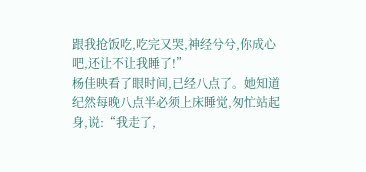跟我抢饭吃,吃完又哭,神经兮兮,你成心吧,还让不让我睡了!”
杨佳映看了眼时间,已经八点了。她知道纪然每晚八点半必须上床睡觉,匆忙站起身,说:“我走了,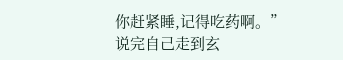你赶紧睡,记得吃药啊。”
说完自己走到玄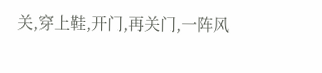关,穿上鞋,开门,再关门,一阵风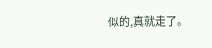似的,真就走了。